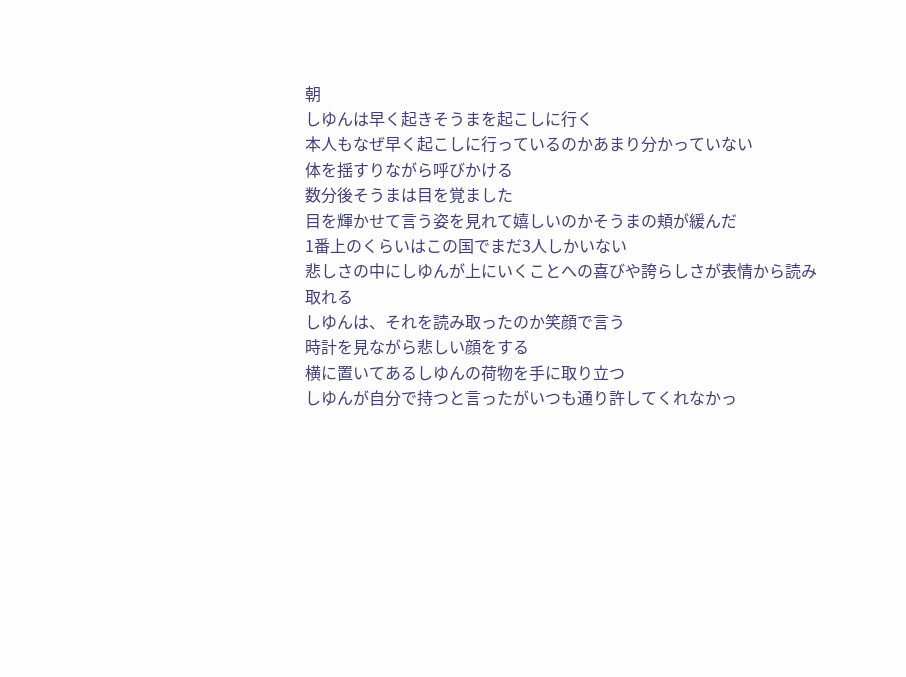朝
しゆんは早く起きそうまを起こしに行く
本人もなぜ早く起こしに行っているのかあまり分かっていない
体を揺すりながら呼びかける
数分後そうまは目を覚ました
目を輝かせて言う姿を見れて嬉しいのかそうまの頬が緩んだ
1番上のくらいはこの国でまだ3人しかいない
悲しさの中にしゆんが上にいくことへの喜びや誇らしさが表情から読み取れる
しゆんは、それを読み取ったのか笑顔で言う
時計を見ながら悲しい顔をする
横に置いてあるしゆんの荷物を手に取り立つ
しゆんが自分で持つと言ったがいつも通り許してくれなかっ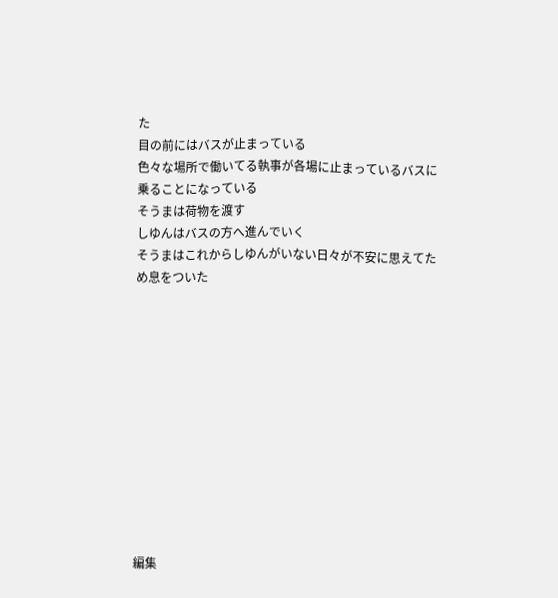た
目の前にはバスが止まっている
色々な場所で働いてる執事が各場に止まっているバスに乗ることになっている
そうまは荷物を渡す
しゆんはバスの方へ進んでいく
そうまはこれからしゆんがいない日々が不安に思えてため息をついた












編集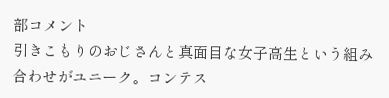部コメント
引きこもりのおじさんと真面目な女子高生という組み合わせがユニーク。コンテス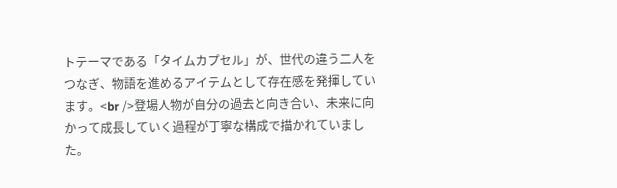トテーマである「タイムカプセル」が、世代の違う二人をつなぎ、物語を進めるアイテムとして存在感を発揮しています。<br />登場人物が自分の過去と向き合い、未来に向かって成長していく過程が丁寧な構成で描かれていました。